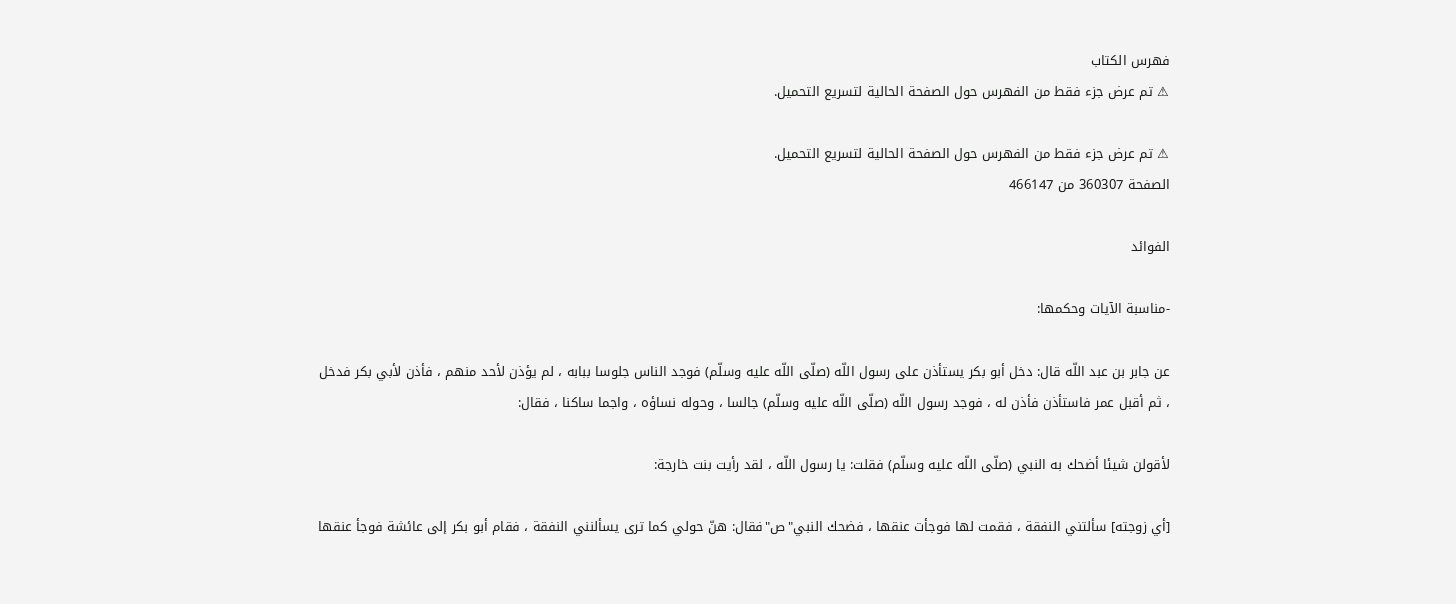فهرس الكتاب
⚠ تم عرض جزء فقط من الفهرس حول الصفحة الحالية لتسريع التحميل.

⚠ تم عرض جزء فقط من الفهرس حول الصفحة الحالية لتسريع التحميل.
الصفحة 360307 من 466147

الفوائد

-مناسبة الآيات وحكمها:

عن جابر بن عبد اللّه قال: دخل أبو بكر يستأذن على رسول اللّه (صلّى اللّه عليه وسلّم) فوجد الناس جلوسا ببابه ، لم يؤذن لأحد منهم ، فأذن لأبي بكر فدخل ، ثم أقبل عمر فاستأذن فأذن له ، فوجد رسول اللّه (صلّى اللّه عليه وسلّم) جالسا ، وحوله نساؤه ، واجما ساكنا ، فقال:

لأقولن شيئا أضحك به النبي (صلّى اللّه عليه وسلّم) فقلت: يا رسول اللّه ، لقد رأيت بنت خارجة:

[أي زوجته] سألتني النفقة ، فقمت لها فوجأت عنقها ، فضحك النبي"ص"فقال: هنّ حولي كما ترى يسألنني النفقة ، فقام أبو بكر إلى عائشة فوجأ عنقها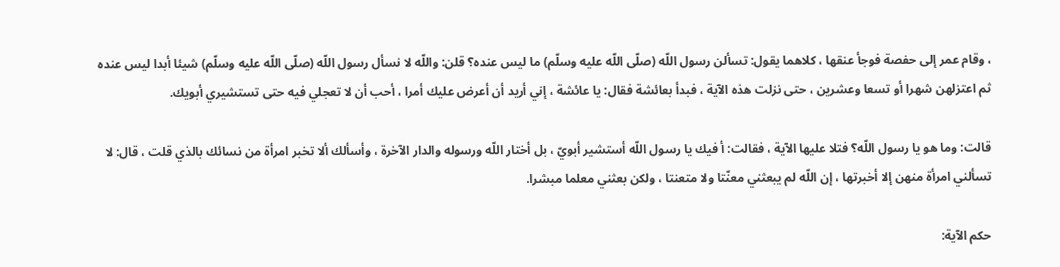، وقام عمر إلى حفصة فوجأ عنقها ، كلاهما يقول: تسألن رسول اللّه (صلّى اللّه عليه وسلّم) ما ليس عنده؟ قلن: واللّه لا نسأل رسول اللّه (صلّى اللّه عليه وسلّم) شيئا أبدا ليس عنده ثم اعتزلهن شهرا أو تسعا وعشرين ، حتى نزلت هذه الآية ، فبدأ بعائشة فقال: يا عائشة ، إني أريد أن أعرض عليك أمرا ، أحب أن لا تعجلي فيه حتى تستشيري أبويك.

قالت: وما هو يا رسول اللّه؟ فتلا عليها الآية ، فقالت: أ فيك يا رسول اللّه أستشير أبويّ ، بل أختار اللّه ورسوله والدار الآخرة ، وأسألك ألا تخبر امرأة من نسائك بالذي قلت ، قال: لا تسألني امرأة منهن إلا أخبرتها ، إن اللّه لم يبعثني معنّتا ولا متعنتا ، ولكن بعثني معلما مبشرا.

حكم الآية: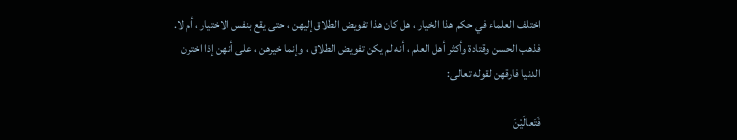اختلف العلماء في حكم هذا الخيار ، هل كان هذا تفويض الطلاق إليهن ، حتى يقع بنفس الاختيار ، أم لا. فذهب الحسن وقتادة وأكثر أهل العلم ، أنه لم يكن تفويض الطلاق ، وإنما خيرهن ، على أنهن إذا اخترن الدنيا فارقهن لقوله تعالى:

فَتَعالَيْنَ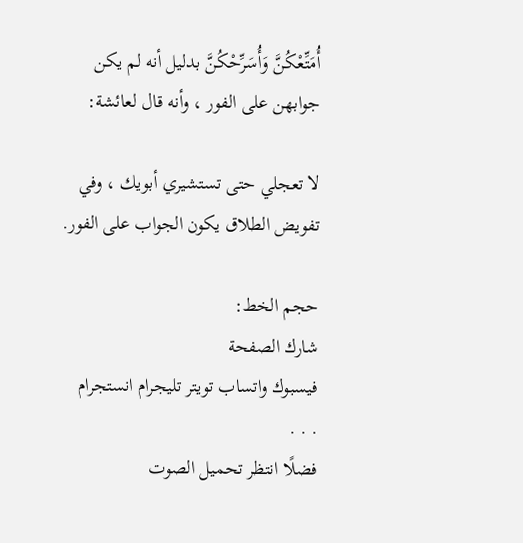أُمَتِّعْكُنَّ وَأُسَرِّحْكُنَّ بدليل أنه لم يكن جوابهن على الفور ، وأنه قال لعائشة:

لا تعجلي حتى تستشيري أبويك ، وفي تفويض الطلاق يكون الجواب على الفور.

حجم الخط:
شارك الصفحة
فيسبوك واتساب تويتر تليجرام انستجرام
. . .
فضلًا انتظر تحميل الصوت